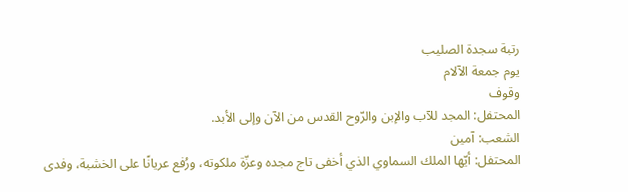رتبة سجدة الصليب
يوم جمعة الآلام
وقوف
المحتفل: المجد للآب والإبن والرّوح القدس من الآن وإلى الأبد.
الشعب: آمين
المحتفل: أيّها الملك السماوي الذي أخفى تاج مجده وعزّة ملكوته، ورُفع عريانًا على الخشبة، وفدى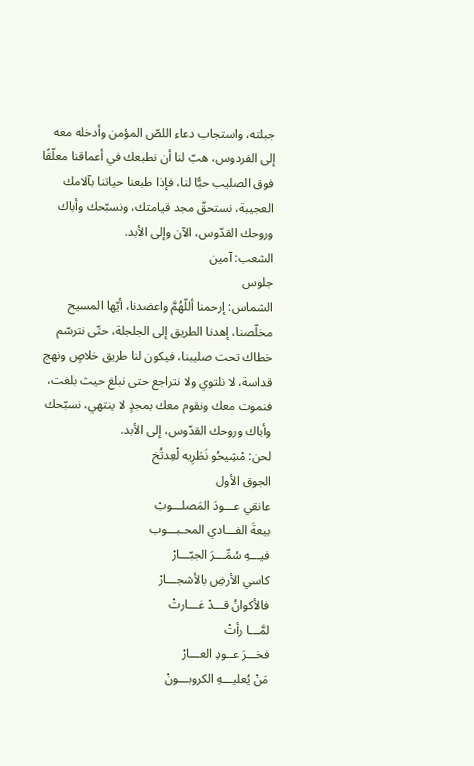جبلته، واستجاب دعاء اللصّ المؤمن وأدخله معه إلى الفردوس، هبّ لنا أن نطبعك في أعماقنا معلّقًا فوق الصليب حبًّا لنا، فإذا طبعنا حياتنا بآلامك العجيبة، نستحقّ مجد قيامتك، ونسبّحك وأباك وروحك القدّوس، الآن وإلى الأبد.
الشعب: آمين
جلوس
الشماس: إرحمنا أللّهُمَّ واعضدنا، أيّها المسيح مخلّصنا، إهدنا الطريق إلى الجلجلة، حتّى نترسّم خطاك تحت صليبنا، فيكون لنا طريق خلاصٍ ونهج قداسة، لا نلتوي ولا نتراجع حتى نبلغ حيث بلغت، فنموت معك ونقوم معك بمجدٍ لا ينتهي، نسبّحك وأباك وروحك القدّوس، إلى الأبد.
لحن: مْشِيحُو نَطَرِيه لْعِدتُخ
الجوق الأول
عانقي عـــودَ المَصلـــوبْ
بيعةَ الفـــادي المحـبـــوب
فيـــهِ سُمِّـــرَ الجبّـــارْ
كاسي الأرضِ بالأشجـــارْ
فالأكوانُ قـــدْ غـــارتْ
لمَّـــا رأتْ
فخـــرَ عــودِ العـــارْ
مَنْ يُعليـــهِ الكروبـــونْ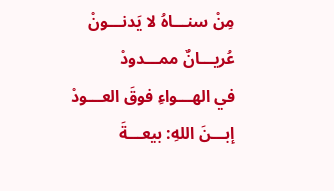مِنْ سنـــاهُ لا يَدنـــونْ
عُريـــانٌ ممـــدودْ
في الهـــواءِ فوقَ العـــودْ
إبـــنَ اللهِ: بيعـــةَ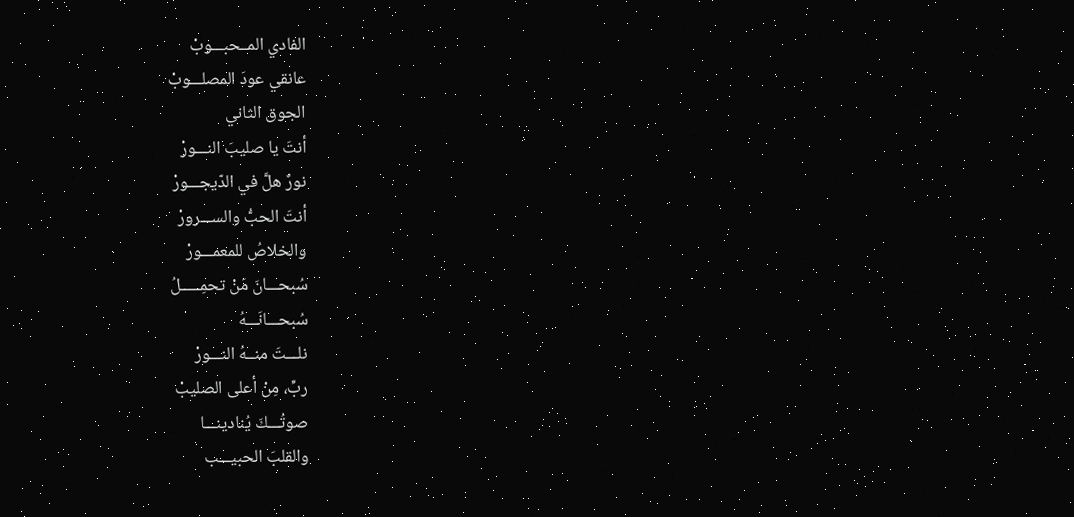الفادي المــحبـــوبْ
عانقي عودَ المصلـــوبْ
الجوق الثاني
أنتَ يا صليبَ النـــورْ
نورٌ هلَّ في الدّيجـــورْ
أنتَ الحبُّ والســـرورْ
والخلاصُ للمعمـــورْ
سُبحـــانَ مَنْ تحمِـــــلُ
سُبحـــانَـــهُ
نلـــتَ منــهُ النـــورْ
ربِّ، مِنْ أعلى الصليبْ
صوتُـــكَ يُنادينـــا
والقلبَ الحبيـــب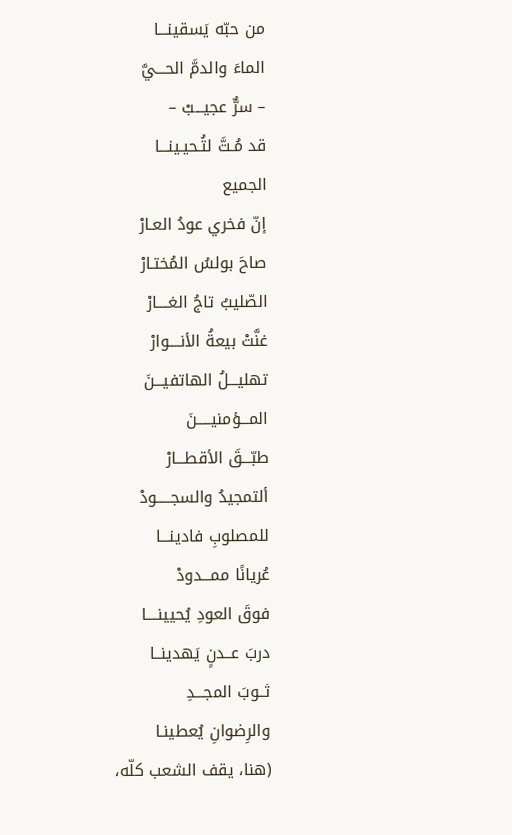من حبّه يَسقينـــا
الماءَ والدمَّ الحـــيَّ
– سرٌّ عجيـــبْ –
قد مُـتَّ لتُـحيـينـــا
الجميع
إنّ فخري عودُ العـارْ
صاحَ بولسُ المُختـارْ
الصّليبُ تاجُ الغــــارْ
غنَّتْ بيعةُ الأنــــوارْ
تهليـــلُ الهاتفيـــنَ
المـــؤمنيـــــنَ
طبّـــقَ الأقطـــارْ
ألتمجيدُ والسجـــــودْ
للمصلوبِ فادينـــا
عُريانًا ممـــدودْ
فوقَ العودِ يُحيينــــا
دربَ عــدنٍ يَهدينــا
ثــوبَ المجـــدِ
والرِضوانِ يُعطينـا
(هنا، يقف الشعب كلّه،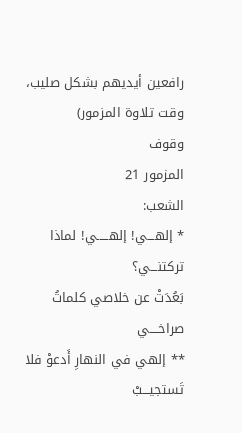رافعين أيديهم بشكل صليب، وقت تلاوة المزمور)
وقوف
المزمور 21
الشعب:
* إلهـــي! إلهـــــي! لماذا تركتنـــي؟
بَعُدَتْ عن خلاصي كلماتُ صراخــــي
** إلهي في النهارِ أَدعوْ فلا تَستجيـــبْ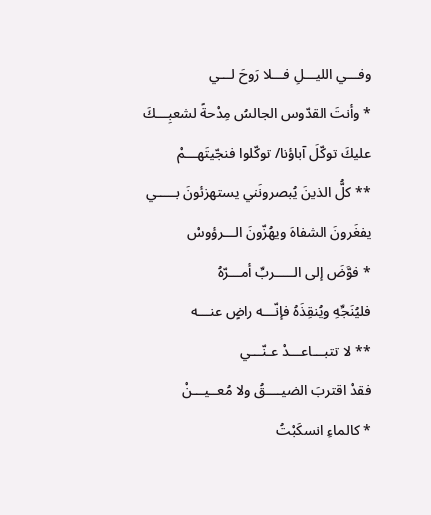وفـــي الليـــلِ فـــلا رَوحَ لـــي
* وأنتَ القدّوس الجالسُ مِدْحةً لشعبِـــكَ
عليكَ توكّلَ آباؤنا/ توكّلوا فنجّيتَهـــمْ
** كلُّ الذينَ يُبصرونَني يستهزئونَ بـــــي
يفغَرونَ الشفاهَ ويهُزّونَ الـــرؤوسْ
* فوَّضَ إلى الـــــربِّ أمـــرّهُ
فليُنَجِّهِ ويُنقِذَهُ فإنّـــه راضٍ عنـــه
** لا تتبـــاعـــدْ عـنّـــي
فقدْ اقتربَ الضيــــقُ ولا مُعــيـــنْ
* كالماءِ انسكَبْتُ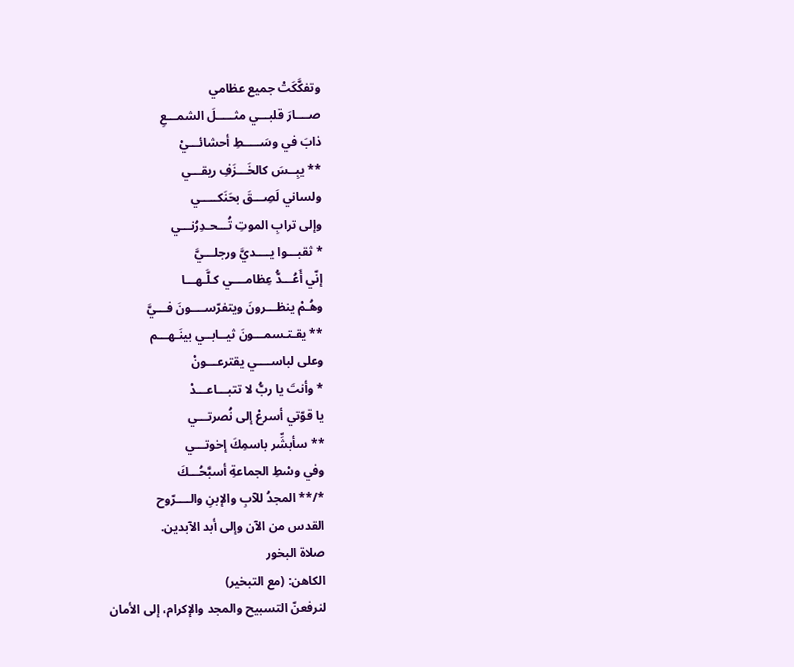وتفكَّكَتْ جميع عظامي
صــــارَ قلبـــي مثـــــلَ الشمـــعِ
ذابَ في وسَـــــطِ أحشائـــيْ
** يبِــسَ كالخَـــزَفِ ريقـــي
ولساني لَصِـــقَ بحَنَكـــــي
وإلى ترابِ الموتِ تُـــحـدِرُنـــي
* ثقبـــوا يــــديَّ ورجلـــيَّ
إنّي أَعُـــدُّ عِظامــــي كـلَّـهـــا
وهُـمْ ينظـــرونَ ويتفرّســــونَ فـــيَّ
** يقـتـسمـــونَ ثيــابــي بينَـهـــم
وعلى لباســــي يقترعـــونْ
* وأنتَ يا ربُّ لا تتبـــاعـــدْ
يا قوّتي أسرعْ إلى نُصرتـــي
** سأبشِّر باسمِكَ إخوتـــي
وفي وسْطِ الجماعةِ أسبَّحُـــكَ
*/** المجدُ للآبِ والإبنِ والــــرّوح
القدس من الآن وإلى أبد الآبدين.
صلاة البخور
الكاهن: (مع التبخير)
لنرفعنّ التسبيح والمجد والإكرام، إلى الأمان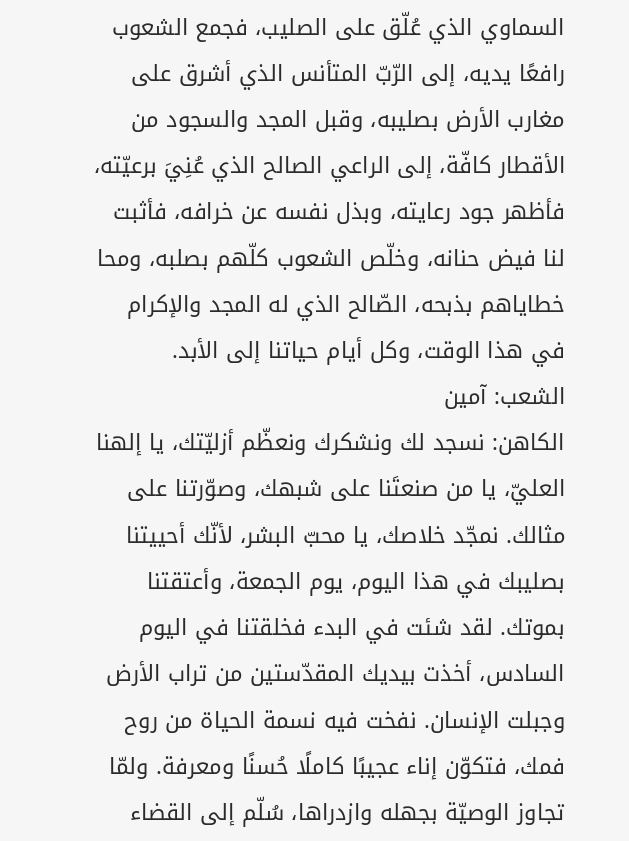السماوي الذي عُلّق على الصليب، فجمع الشعوب رافعًا يديه، إلى الرّبّ المتأنس الذي أشرق على مغارب الأرض بصليبه، وقبل المجد والسجود من الأقطار كافّة، إلى الراعي الصالح الذي عُنِيَ برعيّته، فأظهر جود رعايته، وبذل نفسه عن خرافه، فأثبت لنا فيض حنانه، وخلّص الشعوب كلّهم بصلبه، ومحا خطاياهم بذبحه، الصّالح الذي له المجد والإكرام في هذا الوقت، وكل أيام حياتنا إلى الأبد.
الشعب: آمين
الكاهن: نسجد لك ونشكرك ونعظّم أزليّتك، يا إلهنا العليّ، يا من صنعتَنا على شبهك، وصوّرتنا على مثالك. نمجّد خلاصك، يا محبّ البشر، لأنّك أحييتنا بصليبك في هذا اليوم، يوم الجمعة، وأعتقتنا بموتك. لقد شئت في البدء فخلقتنا في اليوم السادس، أخذت بيديك المقدّستين من تراب الأرض وجبلت الإنسان. نفخت فيه نسمة الحياة من روح فمك، فتكوّن إناء عجيبًا كاملًا حُسنًا ومعرفة. ولمّا تجاوز الوصيّة بجهله وازدراها، سُلّم إلى القضاء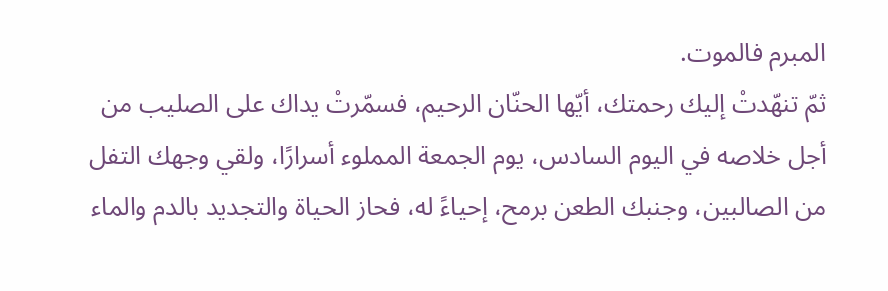المبرم فالموت.
ثمّ تنهّدتْ إليك رحمتك، أيّها الحنّان الرحيم، فسمّرتْ يداك على الصليب من أجل خلاصه في اليوم السادس، يوم الجمعة المملوء أسرارًا، ولقي وجهك التفل من الصالبين، وجنبك الطعن برمح، إحياءً له، فحاز الحياة والتجديد بالدم والماء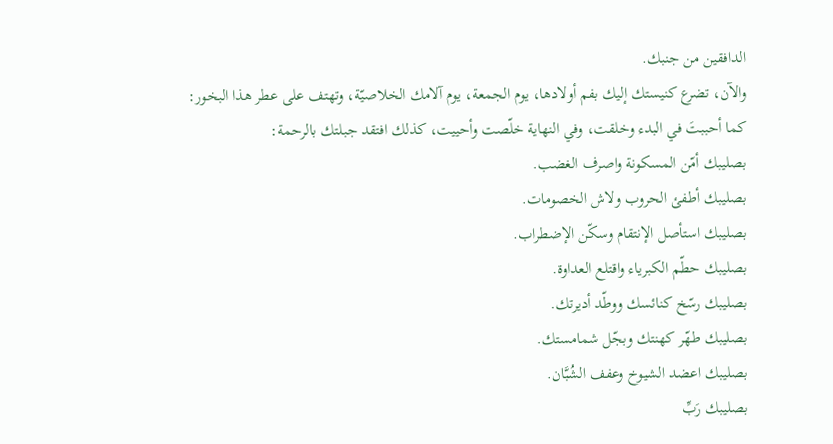الدافقين من جنبك.
والآن، تضرع كنيستك إليك بفم أولادها، يوم الجمعة، يوم آلامك الخلاصيّة، وتهتف على عطر هذا البخور:
كما أحببتَ في البدء وخلقت، وفي النهاية خلّصت وأحييت، كذلك افتقد جبلتك بالرحمة:
بصليبك أمّن المسكونة واصرف الغضب.
بصليبك أطفئ الحروب ولاش الخصومات.
بصليبك استأصل الإنتقام وسكّن الإضطراب.
بصليبك حطّم الكبرياء واقتلع العداوة.
بصليبك رسّخ كنائسك ووطّد أديرتك.
بصليبك طهّر كهنتك وبجّل شمامستك.
بصليبك اعضد الشيوخ وعفف الشُبَّان.
بصليبك رَبِّ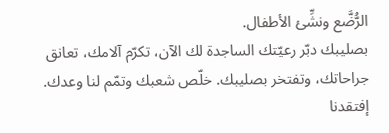الرُّضَّع ونشِّئ الأطفال.
بصليبك دبّر رعيّتك الساجدة لك الآن، تكرّم آلامك، تعانق جراحاتك، وتفتخر بصليبك. خلّص شعبك وتمّم لنا وعدك. إفتقدنا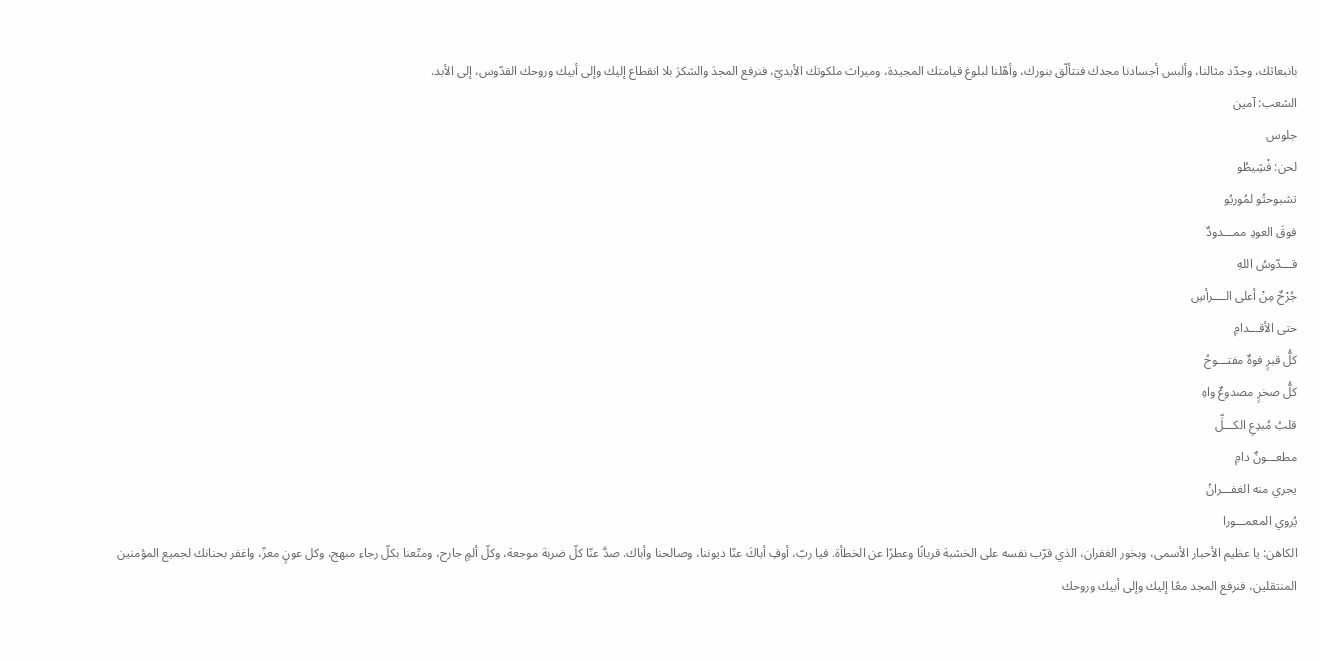بانبعاثك، وجدّد مثالنا، وألبس أجسادنا مجدك فنتألّق بنورك، وأهّلنا لبلوغ قيامتك المجيدة، وميراث ملكوتك الأبديّ، فنرفع المجدَ والشكرَ بلا انقطاع إليك وإلى أبيك وروحك القدّوس، إلى الأبد.
الشعب: آمين
جلوس
لحن: فْشِيطُو
تشبوحتُو لمُوريُو
فوقَ العودِ ممـــدودٌ
قـــدّوسُ اللهِ
جُرْحٌ مِنْ أعلى الــــرأسِ
حتى الأقـــدامِ
كلُّ قبرٍ فوهٌ مفتـــوحُ
كلُّ صخرٍ مصدوعٌ واهِ
قلبُ مُبدِعِ الكـــلِّ
مطعـــونٌ دامِ
يجري منه الغفـــرانُ
يُروي المعمـــورا
الكاهن: يا عظيم الأحبار الأسمى، وبخور الغفران، الذي قرّب نفسه على الخشبة قربانًا وعطرًا عن الخطأة. فيا ربّ، أوفِ أباكَ عنّا ديوننا، وصالحنا وأباك. صدَّ عنّا كلّ ضربة موجعة، وكلّ ألمٍ جارح، ومتّعنا بكلّ رجاء مبهج، وكل عونٍ معزّ، واغفر بحنانك لجميع المؤمنين المنتقلين، فنرفع المجد معًا إليك وإلى أبيك وروحك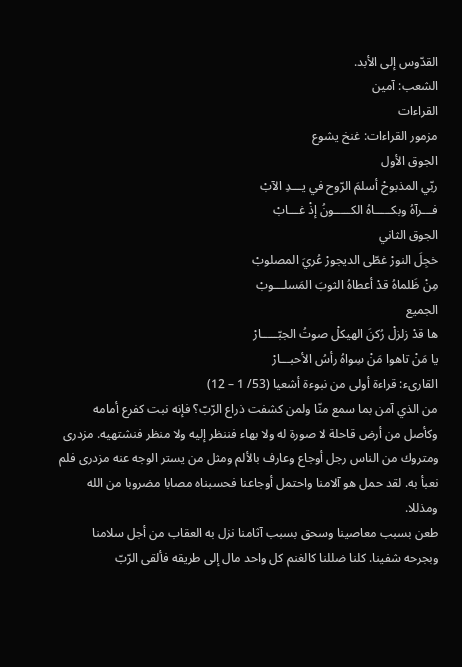القدّوس إلى الأبد.
الشعب: آمين
القراءات
مزمور القراءات: غنخ يشوع
الجوق الأول
ربّي المذبوحْ أسلمَ الرّوح في يـــدِ الآبْ
فـــرآهُ وبكـــــاهُ الكـــــونُ إذْ غـــابْ
الجوق الثاني
خجِلَ النورْ غطّى الديجورْ عُريَ المصلوبْ
مِنْ ظَلماهُ قدْ أعطاهُ الثوبَ المَسلـــوبْ
الجميع
ها قدْ زلزلْ رُكنَ الهيكلْ صوتُ الجبّـــــارْ
يا مَنْ تاهوا مَنْ سِواهُ رأسُ الأحبـــارْ
القارىء: قراءة أولى من نبوءة أشعيا (53/ 1 – 12)
من الذي آمن بما سمع منّا ولمن كشفت ذراع الرّبّ؟ فإنه نبت كفرع أمامه وكأصل من أرض قاحلة لا صورة له ولا بهاء فننظر إليه ولا منظر فنشتهيه. مزدرى ومتروك من الناس رجل أوجاع وعارف بالألم ومثل من يستر الوجه عنه مزدرى فلم نعبأ به. لقد حمل هو آلامنا واحتمل أوجاعنا فحسبناه مصابا مضروبا من الله ومذللا.
طعن بسبب معاصينا وسحق بسبب آثامنا نزل به العقاب من أجل سلامنا وبجرحه شفينا. كلنا ضللنا كالغنم كل واحد مال إلى طريقه فألقى الرّبّ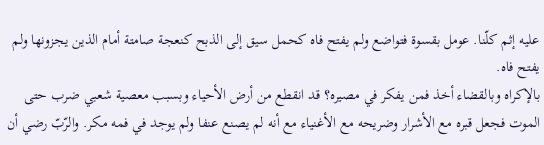عليه إثم كلّنا. عومل بقسوة فتواضع ولم يفتح فاه كحمل سيق إلى الذبح كنعجة صامتة أمام الذين يجزونها ولم يفتح فاه.
بالإكراه وبالقضاء أخذ فمن يفكر في مصيره؟ قد انقطع من أرض الأحياء وبسبب معصية شعبي ضرب حتى الموت فجعل قبره مع الأشرار وضريحه مع الأغنياء مع أنه لم يصنع عنفا ولم يوجد في فمه مكر. والرّبّ رضي أن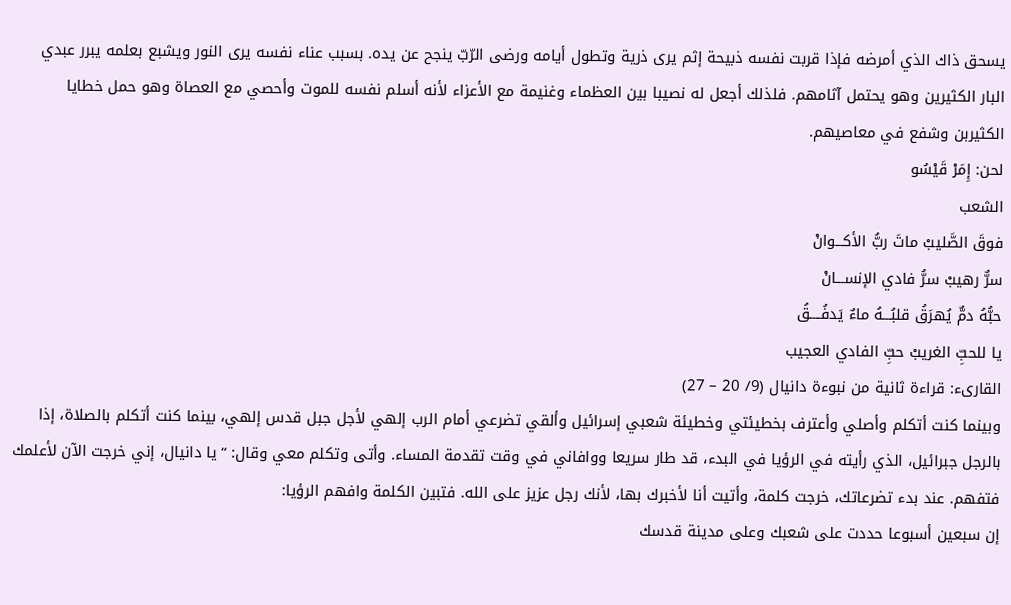يسحق ذاك الذي أمرضه فإذا قربت نفسه ذبيحة إثم يرى ذرية وتطول أيامه ورضى الرّبّ ينجح عن يده. بسبب عناء نفسه يرى النور ويشبع بعلمه يبرر عبدي البار الكثيرين وهو يحتمل آثامهم. فلذلك أجعل له نصيبا بين العظماء وغنيمة مع الأعزاء لأنه أسلم نفسه للموت وأحصي مع العصاة وهو حمل خطايا الكثيربن وشفع في معاصيهم.
لحن: إِمَرْ قَيْسُو
الشعب
فوقَ الصَّليبْ ماتَ ربُّ الأكـــوانْ
سرٌّ رهيبْ سرُّ فادي الإنســـانْ
حبُّهُ دمٌّ يُهرَقُ قلبُـــهُ ماءٌ يَدفُــــقُ
يا للحبِّ الغريبْ حبِّ الفادي العجيب
القارىء: قراءة ثانية من نبوءة دانيال (9/ 20 – 27)
وبينما كنت أتكلم وأصلي وأعترف بخطيئتي وخطيئة شعبي إسرائيل وألقي تضرعي أمام الرب إلهي لأجل جبل قدس إلهي، بينما كنت أتكلم بالصلاة، إذا بالرجل جبرائيل، الذي رأيته في الرؤيا في البدء، قد طار سريعا ووافاني في وقت تقدمة المساء. وأتى وتكلم معي وقال: “يا دانيال، إني خرجت الآن لأعلمك فتفهم. عند بدء تضرعاتك، خرجت كلمة، وأتيت أنا لأخبرك بها، لأنك رجل عزيز على الله. فتبين الكلمة وافهم الرؤيا:
إن سبعين أسبوعا حددت على شعبك وعلى مدينة قدسك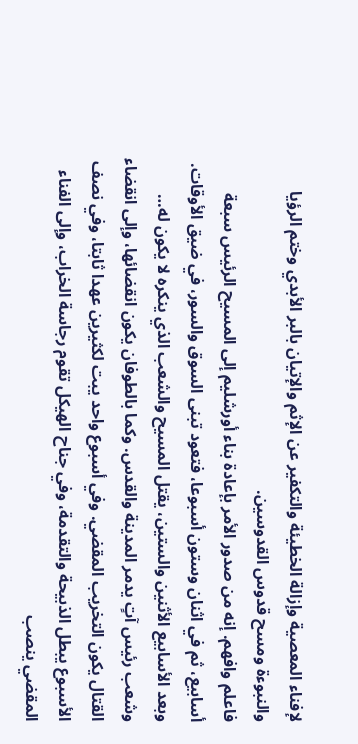لإفناء المعصية وإزالة الخطيئة والتكفير عن الإثم والإتيان بالبر الأبدي وختم الرؤيا والنبوءة ومسح قدوس القدوسين.
فاعلم وافهم. إنه من صدور الأمر بإعادة بناء أورشليم إلى المسيح الرئيس سبعة أسابيع، ثم في اثنان وستون أسبوعا، فتعود تبنى السوق والسور، في ضيق الأوقات. وبعد الأسابيع الأثنين والستين، يقتل المسيح والشعب الذي ينكره لا يكون له… وشعب رئيس آتٍ يدمر المدينة والقدس. وكما بالطوفان يكون انقضائها، وإلى انقضاء القتال يكون التخريب المقضي. وفي أسبوع واحد يبت لكثيرين عهدا ثابتا، وفي نصف الأسبوع يبطل الذبيحة والتقدمة، وفي جناح الهيكل تقوم رجاسة الخراب، وإلى الفناء المقضي ينصب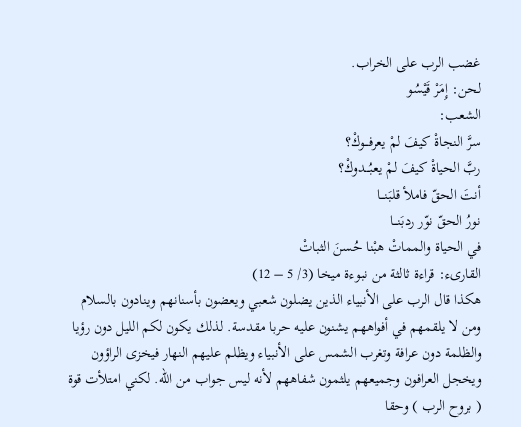غضب الرب على الخراب.
لحن: إِمَرْ قَيْسُو
الشعب:
سرَّ النجاةْ كيفَ لمْ يعرفـــوكْ؟
ربَّ الحياةْ كيفَ لمْ يعبُـــدوكْ؟
أنتَ الحقّ فاملأ قلبَنـــا
نورُ الحقّ نوّر ردبَنـــا
في الحياة والمماتْ هبْنا حُسنَ الثباتْ
القارىء: قراءة ثالثة من نبوءة ميخا (3/ 5 – 12)
هكذا قال الرب على الأنبياء الذين يضلون شعبي ويعضون بأسنانهم وينادون بالسلام ومن لا يلقمهم في أفواههم يشنون عليه حربا مقدسة. لذلك يكون لكم الليل دون رؤيا والظلمة دون عرافة وتغرب الشمس على الأنبياء ويظلم عليهم النهار فيخزى الراؤون ويخجل العرافون وجميعهم يلثمون شفاههم لأنه ليس جواب من الله. لكني امتلأت قوة ( بروح الرب ) وحقا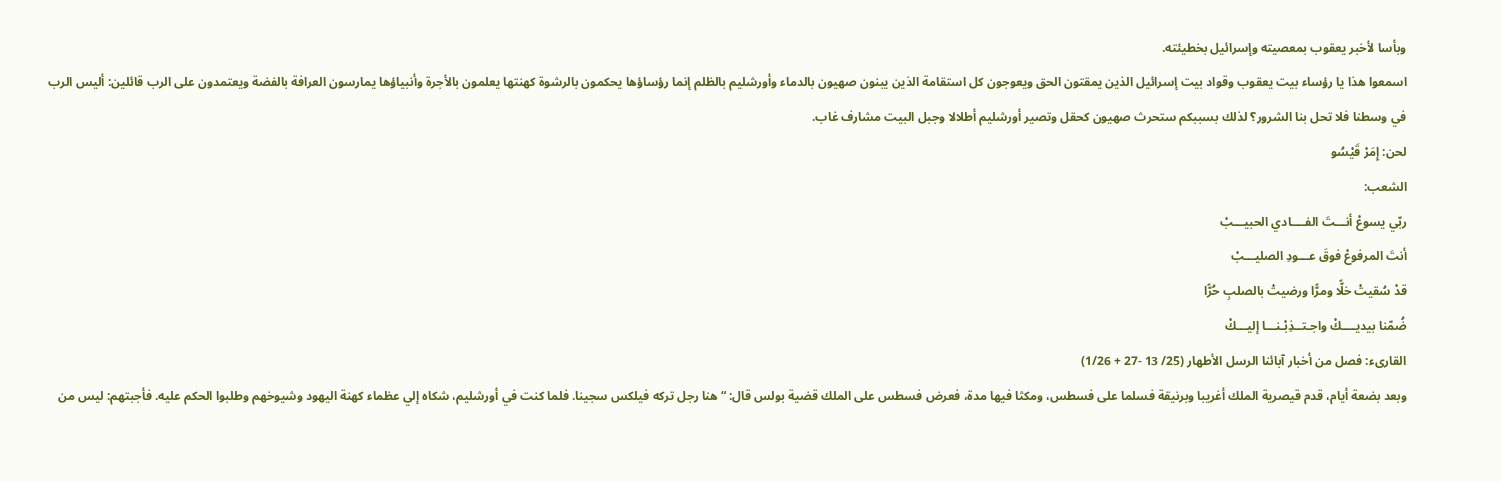وبأسا لأخبر يعقوب بمعصيته وإسرائيل بخطيئته.
اسمعوا هذا يا رؤساء بيت يعقوب وقواد بيت إسرائيل الذين يمقتون الحق ويعوجون كل استقامة الذين يبنون صهيون بالدماء وأورشليم بالظلم إنما رؤساؤها يحكمون بالرشوة كهنتها يعلمون بالأجرة وأنبياؤها يمارسون العرافة بالفضة ويعتمدون على الرب قائلين: أليس الرب في وسطنا فلا تحل بنا الشرور؟ لذلك بسببكم ستحرث صهيون كحقل وتصير أورشليم أطلالا وجبل البيت مشارف غاب.
لحن: إِمَرْ قَيْسُو
الشعب:
ربّي يسوعْ أنـــتَ الفــــادي الحبيـــبْ
أنتَ المرفوعْ فوقَ عـــودِ الصليـــبْ
قدْ سُقيتْ خلًّا ومرًّا ورضيتْ بالصلبِ حُرًّا
ضُمّنا بيديــــكْ واجـتــذِبْـنـــا إليـــكْ
القارىء: فصل من أخبار آبائنا الرسل الأطهار (25/ 13 -27 + 1/26)
وبعد بضعة أيام، قدم قيصرية الملك أغريبا وبرنيقة فسلما على فسطس، ومكثا فيها مدة، فعرض فسطس على الملك قضية بولس قال: “هنا رجل تركه فيلكس سجينا. فلما كنت في أورشليم، شكاه إلي عظماء كهنة اليهود وشيوخهم وطلبوا الحكم عليه. فأجبتهم: ليس من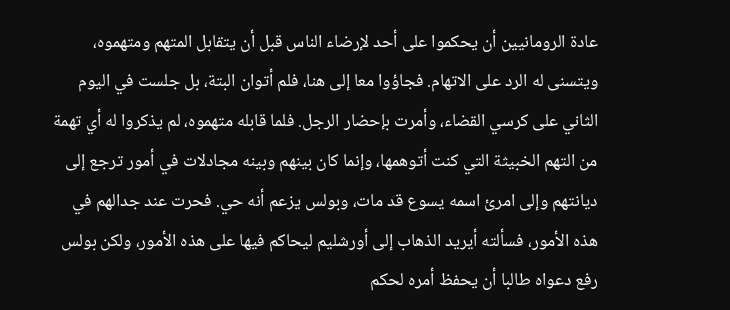عادة الرومانيين أن يحكموا على أحد لإرضاء الناس قبل أن يتقابل المتهم ومتهموه، ويتسنى له الرد على الاتهام. فجاؤوا معا إلى هنا، فلم أتوان البتة، بل جلست في اليوم الثاني على كرسي القضاء، وأمرت بإحضار الرجل. فلما قابله متهموه، لم يذكروا له أي تهمة من التهم الخبيثة التي كنت أتوهمها، وإنما كان بينهم وبينه مجادلات في أمور ترجع إلى ديانتهم وإلى امرئ اسمه يسوع قد مات، وبولس يزعم أنه حي. فحرت عند جدالهم في هذه الأمور، فسألته أيريد الذهاب إلى أورشليم ليحاكم فيها على هذه الأمور، ولكن بولس رفع دعواه طالبا أن يحفظ أمره لحكم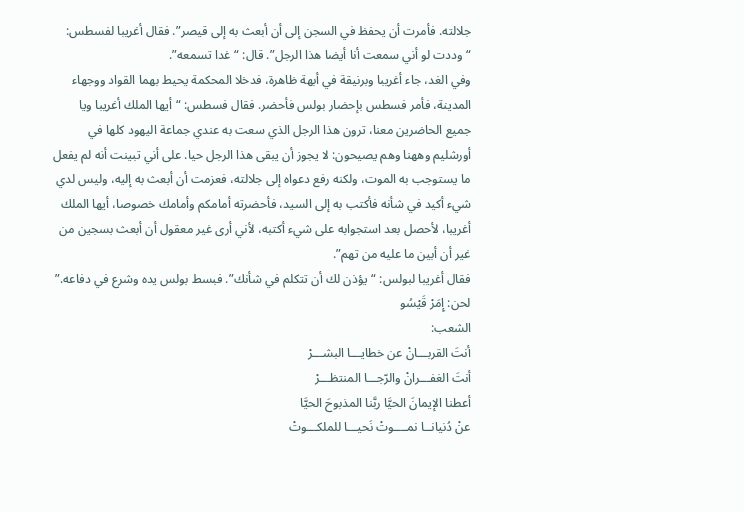جلالته. فأمرت أن يحفظ في السجن إلى أن أبعث به إلى قيصر”. فقال أغريبا لفسطس: “وددت لو أني سمعت أنا أيضا هذا الرجل”. قال: “غدا تسمعه”.
وفي الغد، جاء أغريبا وبرنيقة في أبهة ظاهرة، فدخلا المحكمة يحيط بهما القواد ووجهاء المدينة، فأمر فسطس بإحضار بولس فأحضر. فقال فسطس: “أيها الملك أغريبا ويا جميع الحاضرين معنا، ترون هذا الرجل الذي سعت به عندي جماعة اليهود كلها في أورشليم وههنا وهم يصيحون: لا يجوز أن يبقى هذا الرجل حيا. على أني تبينت أنه لم يفعل ما يستوجب به الموت، ولكنه رفع دعواه إلى جلالته، فعزمت أن أبعث به إليه، وليس لدي شيء أكيد في شأنه فأكتب به إلى السيد، فأحضرته أمامكم وأمامك خصوصا، أيها الملك أغريبا، لأحصل بعد استجوابه على شيء أكتبه، لأني أرى غير معقول أن أبعث بسجين من غير أن أبين ما عليه من تهم”.
فقال أغريبا لبولس: “يؤذن لك أن تتكلم في شأنك”. فبسط بولس يده وشرع في دفاعه.”
لحن: إِمَرْ قَيْسُو
الشعب:
أنتَ القربـــانْ عن خطايـــا البشـــرْ
أنتَ الغفـــرانْ والرّجـــا المنتظـــرْ
أعطنا الإيمانَ الحيَّا ربَّنا المذبوحَ الحيَّا
عنْ دُنيانــا نمــــوتْ نَحيـــا للملكـــوتْ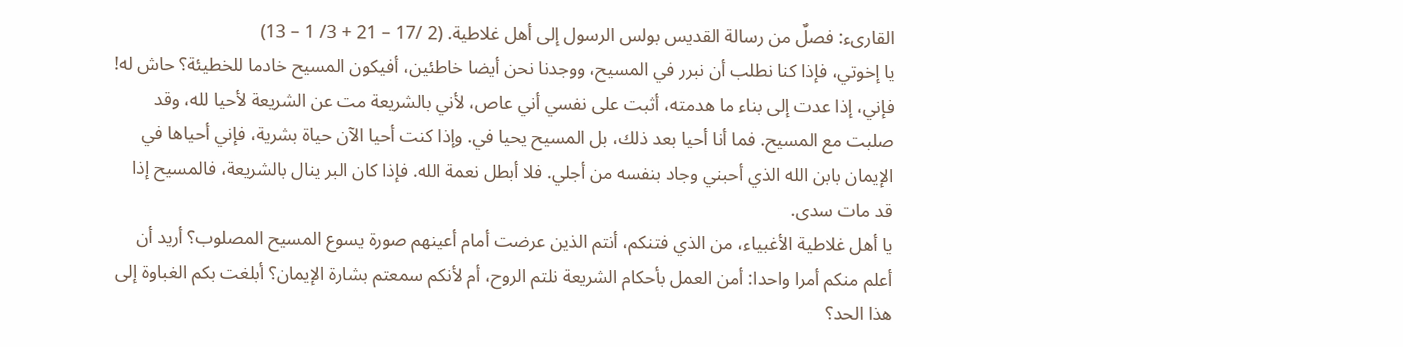القارىء: فصلٌ من رسالة القديس بولس الرسول إلى أهل غلاطية. (2 /17 – 21 + 3/ 1 – 13)
يا إخوتي، فإذا كنا نطلب أن نبرر في المسيح، ووجدنا نحن أيضا خاطئين، أفيكون المسيح خادما للخطيئة؟ حاش له! فإني، إذا عدت إلى بناء ما هدمته، أثبت على نفسي أني عاص، لأني بالشريعة مت عن الشريعة لأحيا لله، وقد صلبت مع المسيح. فما أنا أحيا بعد ذلك، بل المسيح يحيا في. وإذا كنت أحيا الآن حياة بشرية، فإني أحياها في الإيمان بابن الله الذي أحبني وجاد بنفسه من أجلي. فلا أبطل نعمة الله. فإذا كان البر ينال بالشريعة، فالمسيح إذا قد مات سدى.
يا أهل غلاطية الأغبياء، من الذي فتنكم، أنتم الذين عرضت أمام أعينهم صورة يسوع المسيح المصلوب؟ أريد أن أعلم منكم أمرا واحدا: أمن العمل بأحكام الشريعة نلتم الروح، أم لأنكم سمعتم بشارة الإيمان؟ أبلغت بكم الغباوة إلى هذا الحد؟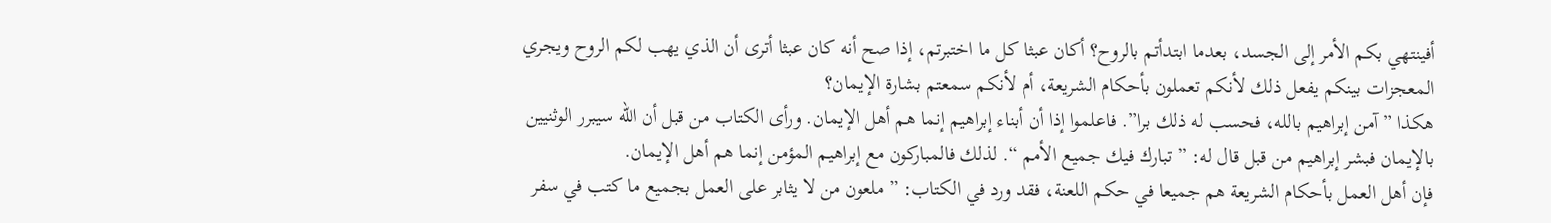أفينتهي بكم الأمر إلى الجسد، بعدما ابتدأتم بالروح؟ أكان عبثا كل ما اختبرتم، إذا صح أنه كان عبثا أترى أن الذي يهب لكم الروح ويجري المعجزات بينكم يفعل ذلك لأنكم تعملون بأحكام الشريعة، أم لأنكم سمعتم بشارة الإيمان؟
هكذا ” آمن إبراهيم بالله، فحسب له ذلك برا”. فاعلموا إذا أن أبناء إبراهيم إنما هم أهل الإيمان. ورأى الكتاب من قبل أن الله سيبرر الوثنيين بالإيمان فبشر إبراهيم من قبل قال له: ” تبارك فيك جميع الأمم “. لذلك فالمباركون مع إبراهيم المؤمن إنما هم أهل الإيمان.
فإن أهل العمل بأحكام الشريعة هم جميعا في حكم اللعنة، فقد ورد في الكتاب: ” ملعون من لا يثابر على العمل بجميع ما كتب في سفر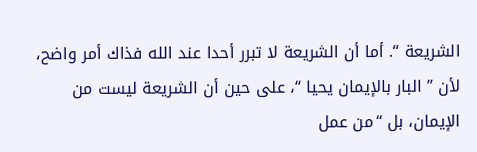الشريعة “. أما أن الشريعة لا تبرر أحدا عند الله فذاك أمر واضح، لأن ” البار بالإيمان يحيا “، على حين أن الشريعة ليست من الإيمان، بل “من عمل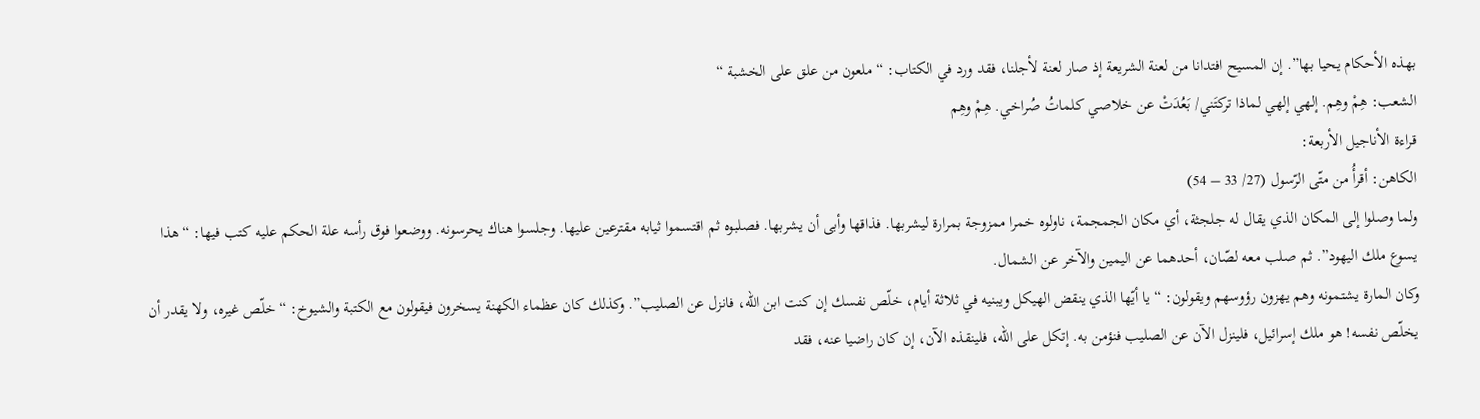بهذه الأحكام يحيا بها”. إن المسيح افتدانا من لعنة الشريعة إذ صار لعنة لأجلنا، فقد ورد في الكتاب: “ملعون من علق على الخشبة “
الشعب: هِمْ وهِم. إلهي إلهي لماذا تركتَني/ بَعُدَتْ عن خلاصي كلماتُ صُراخي. هِمْ وهِم
قراءة الأناجيل الأربعة:
الكاهن: أقرأُ من متّى الرّسول (27/ 33 – 54)
ولما وصلوا إلى المكان الذي يقال له جلجثة، أي مكان الجمجمة، ناولوه خمرا ممزوجة بمرارة ليشربها. فذاقها وأبى أن يشربها. فصلبوه ثم اقتسموا ثيابه مقترعين عليها. وجلسوا هناك يحرسونه. ووضعوا فوق رأسه علة الحكم عليه كتب فيها: “هذا يسوع ملك اليهود”. ثم صلب معه لصّان، أحدهما عن اليمين والآخر عن الشمال.
وكان المارة يشتمونه وهم يهزون رؤوسهم ويقولون: “يا أيّها الذي ينقض الهيكل ويبنيه في ثلاثة أيام، خلّص نفسك إن كنت ابن الله، فانزل عن الصليب”. وكذلك كان عظماء الكهنة يسخرون فيقولون مع الكتبة والشيوخ: “خلّص غيره، ولا يقدر أن يخلّص نفسه! هو ملك إسرائيل، فلينزل الآن عن الصليب فنؤمن به. إتكل على الله، فلينقذه الآن، إن كان راضيا عنه، فقد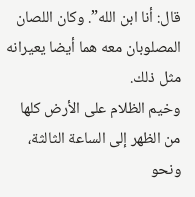قال: أنا ابن الله”. وكان اللصان المصلوبان معه هما أيضا يعيرانه مثل ذلك.
وخيم الظلام على الأرض كلها من الظهر إلى الساعة الثالثة، ونحو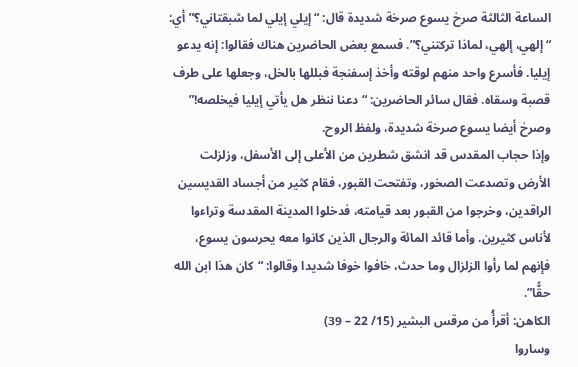الساعة الثالثة صرخ يسوع صرخة شديدة قال: “إيلي إيلي لما شبقتاني؟” أي: “إلهي، إلهي، لماذا تركتني؟”. فسمع بعض الحاضرين هناك فقالوا: إنه يدعو إيليا. فأسرع واحد منهم لوقته وأخذ إسفنجة فبللها بالخل، وجعلها على طرف قصبة وسقاه. فقال سائر الحاضرين: “دعنا ننظر هل يأتي إيليا فيخلصه!” وصرخ أيضا يسوع صرخة شديدة، ولفظ الروح.
وإذا حجاب المقدس قد انشق شطرين من الأعلى إلى الأسفل، وزلزلت الأرض وتصدعت الصخور، وتفتحت القبور، فقام كثير من أجساد القديسين الراقدين، وخرجوا من القبور بعد قيامته، فدخلوا المدينة المقدسة وتراءوا لأناس كثيرين. وأما قائد المائة والرجال الذين كانوا معه يحرسون يسوع، فإنهم لما رأوا الزلزال وما حدث، خافوا خوفا شديدا وقالوا: “كان هذا ابن الله حقًّا”.
الكاهن: أقرأُ من مرقس البشير (15/ 22 – 39)
وساروا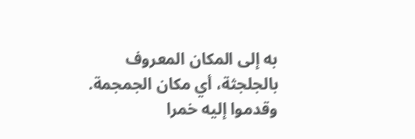به إلى المكان المعروف بالجلجثة، أي مكان الجمجمة. وقدموا إليه خمرا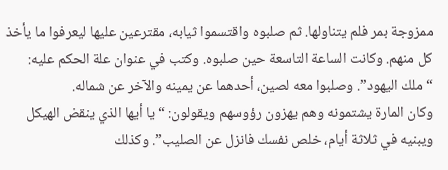ممزوجة بمر فلم يتناولها. ثم صلبوه واقتسموا ثيابه، مقترعين عليها ليعرفوا ما يأخذ كل منهم. وكانت الساعة التاسعة حين صلبوه. وكتب في عنوان علة الحكم عليه: “ملك اليهود”. وصلبوا معه لصين، أحدهما عن يمينه والآخر عن شماله.
وكان المارة يشتمونه وهم يهزون رؤوسهم ويقولون: “يا أيها الذي ينقض الهيكل ويبنيه في ثلاثة أيام، خلص نفسك فانزل عن الصليب”. وكذلك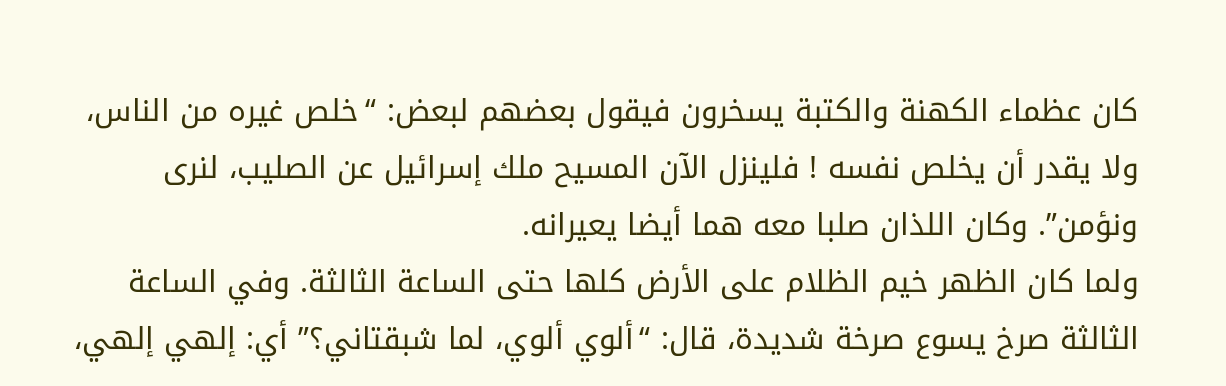كان عظماء الكهنة والكتبة يسخرون فيقول بعضهم لبعض: “خلص غيره من الناس، ولا يقدر أن يخلص نفسه ! فلينزل الآن المسيح ملك إسرائيل عن الصليب، لنرى ونؤمن”. وكان اللذان صلبا معه هما أيضا يعيرانه.
ولما كان الظهر خيم الظلام على الأرض كلها حتى الساعة الثالثة. وفي الساعة الثالثة صرخ يسوع صرخة شديدة، قال: “ألوي ألوي، لما شبقتاني؟” أي: إلهي إلهي،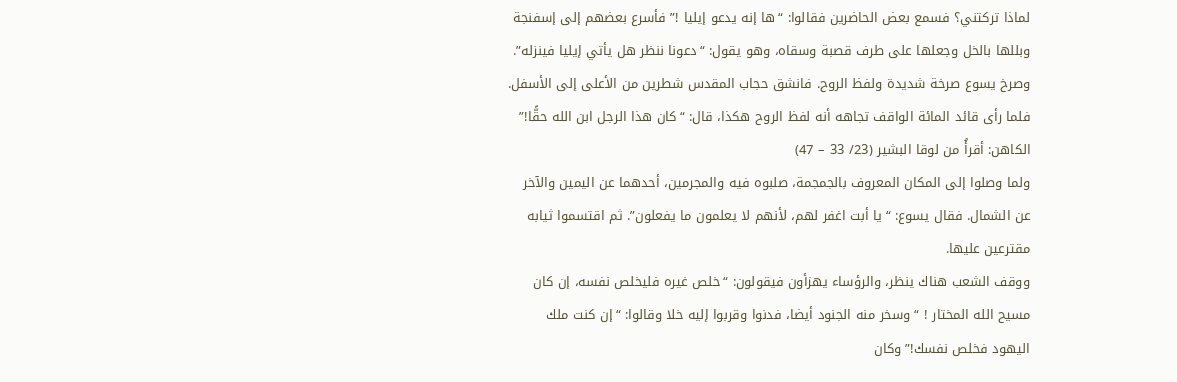لماذا تركتني؟ فسمع بعض الحاضرين فقالوا: “ها إنه يدعو إيليا !” فأسرع بعضهم إلى إسفنجة وبللها بالخل وجعلها على طرف قصبة وسقاه، وهو يقول: “دعونا ننظر هل يأتي إيليا فينزله”. وصرخ يسوع صرخة شديدة ولفظ الروح. فانشق حجاب المقدس شطرين من الأعلى إلى الأسفل. فلما رأى قائد المائة الواقف تجاهه أنه لفظ الروح هكذا، قال: “كان هذا الرجل ابن الله حقًّا!”
الكاهن: أقرأُ من لوقا البشير (23/ 33 – 47)
ولما وصلوا إلى المكان المعروف بالجمجمة، صلبوه فيه والمجرمين، أحدهما عن اليمين والآخر عن الشمال. فقال يسوع: “يا أبت اغفر لهم، لأنهم لا يعلمون ما يفعلون”. ثم اقتسموا ثيابه مقترعين عليها.
ووقف الشعب هناك ينظر، والرؤساء يهزأون فيقولون: “خلص غيره فليخلص نفسه، إن كان مسيح الله المختار ! “وسخر منه الجنود أيضا، فدنوا وقربوا إليه خلا وقالوا: “إن كنت ملك اليهود فخلص نفسك!”وكان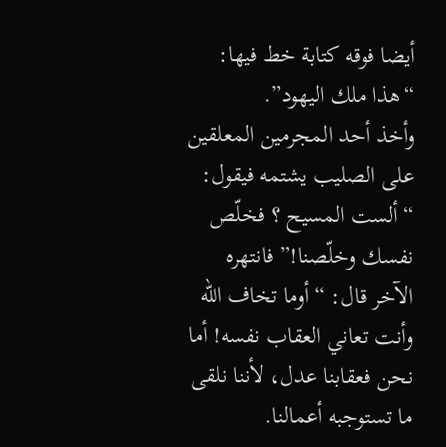أيضا فوقه كتابة خط فيها: “هذا ملك اليهود”.
وأخذ أحد المجرمين المعلقين على الصليب يشتمه فيقول: “ألست المسيح ؟ فخلّص نفسك وخلّصنا!” فانتهره الآخر قال: “أوما تخاف الله وأنت تعاني العقاب نفسه! أما نحن فعقابنا عدل، لأننا نلقى ما تستوجبه أعمالنا.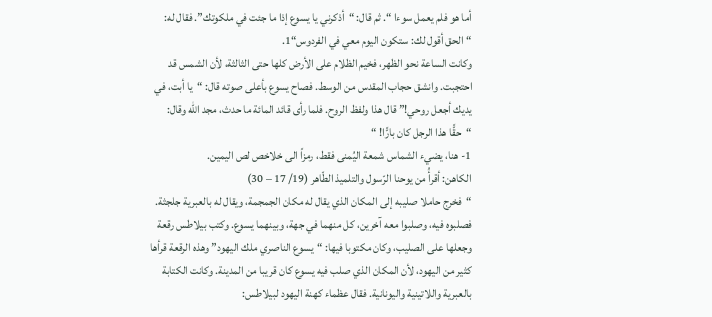أما هو فلم يعمل سوءا “. ثم قال: “أذكرني يا يسوع إذا ما جئت في ملكوتك”. فقال له: “الحق أقول لك: ستكون اليوم معي في الفردوس“1.
وكانت الساعة نحو الظهر، فخيم الظلام على الأرض كلها حتى الثالثة، لأن الشمس قد احتجبت. وانشق حجاب المقدس من الوسط. فصاح يسوع بأعلى صوته قال: “يا أبت، في يديك أجعل روحي!” قال هذا ولفظ الروح. فلما رأى قائد المائة ما حدث، مجد الله وقال: “حقًّا هذا الرجل كان بارًّا! “
1- هنا، يضيء الشماس شمعة اليُمنى فقط، رمزاً الى خلاخص لص اليمين.
الكاهن: أقرأُ من يوحنا الرّسول والتلميذ الطّاهر (19/ 17 – 30)
“فخرج حاملا صليبه إلى المكان الذي يقال له مكان الجمجمة، ويقال له بالعبرية جلجثة. فصلبوه فيه، وصلبوا معه آخرين، كل منهما في جهة، وبينهما يسوع. وكتب بيلاطس رقعة وجعلها على الصليب، وكان مكتوبا فيها: “يسوع الناصري ملك اليهود” وهذه الرقعة قرأها كثير من اليهود، لأن المكان الذي صلب فيه يسوع كان قريبا من المدينة. وكانت الكتابة بالعبرية واللاتينية واليونانية. فقال عظماء كهنة اليهود لبيلاطس: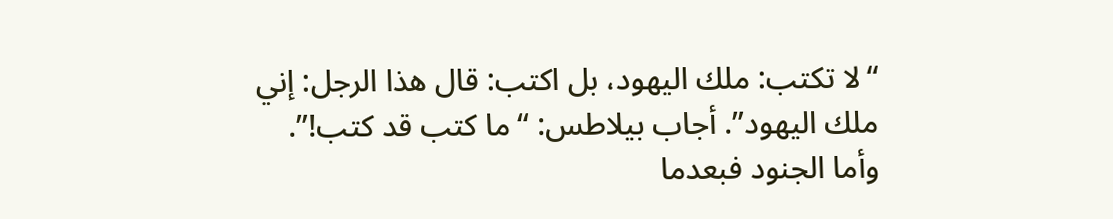“لا تكتب: ملك اليهود، بل اكتب: قال هذا الرجل: إني ملك اليهود”. أجاب بيلاطس: “ما كتب قد كتب!”.
وأما الجنود فبعدما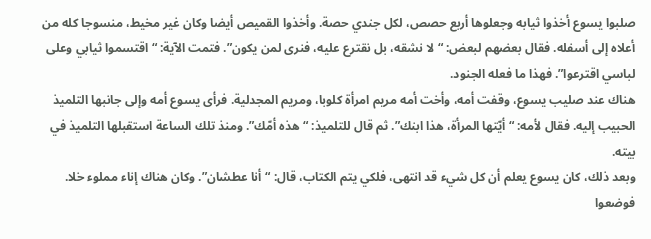صلبوا يسوع أخذوا ثيابه وجعلوها أربع حصص، لكل جندي حصة. وأخذوا القميص أيضا وكان غير مخيط، منسوجا كله من أعلاه إلى أسفله. فقال بعضهم لبعض: “لا نشقه، بل نقترع عليه، فنرى لمن يكون”. فتمت الآية: “اقتسموا ثيابي وعلى لباسي اقترعوا”. فهذا ما فعله الجنود.
هناك عند صليب يسوع، وقفت أمه، وأخت أمه مريم امرأة كلوبا، ومريم المجدلية. فرأى يسوع أمه وإلى جانبها التلميذ الحبيب إليه. فقال لأمه: “أيّتها المرأة، هذا ابنك”. ثم قال للتلميذ: “هذه أمّك”. ومنذ تلك الساعة استقبلها التلميذ في بيته.
وبعد ذلك، كان يسوع يعلم أن كل شيء قد انتهى، فلكي يتم الكتاب، قال: “أنا عطشان”. وكان هناك إناء مملوء خلا. فوضعوا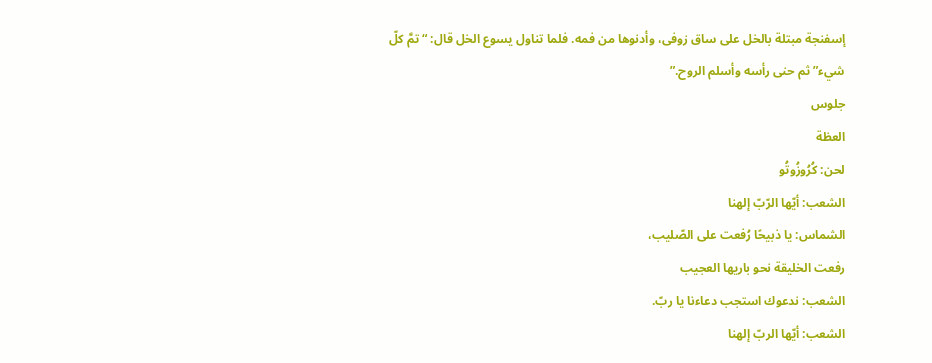إسفنجة مبتلة بالخل على ساق زوفى، وأدنوها من فمه. فلما تناول يسوع الخل قال: “تمَّ كلّ شيء” ثم حنى رأسه وأسلم الروح.”
جلوس
العظة
لحن: كُرُوزُوتُو
الشعب: أيّها الرّبّ إلهنا
الشماس: يا ذبيحًا رُفعت على الصّليب،
رفعت الخليقة نحو باريها العجيب
الشعب: ندعوك استجب دعاءنا يا ربّ.
الشعب: أيّها الربّ إلهنا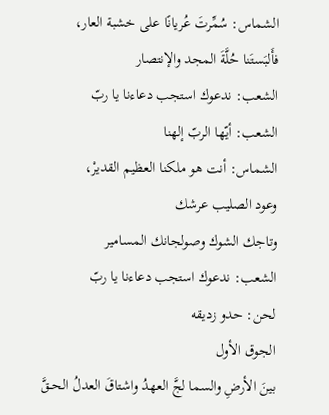الشماس: سُمِّرتَ عُريانًا على خشبة العار،
فأَلبَستَنا حُلَّةَ المجد والإنتصار
الشعب: ندعوك استجب دعاءنا يا ربّ
الشعب: أيّها الربّ إلهنا
الشماس: أنت هو ملكنا العظيم القديرْ،
وعود الصليب عرشك
وتاجك الشوك وصولجانك المسامير
الشعب: ندعوك استجب دعاءنا يا ربّ
لحن: حدو زديقه
الجوق الأول
بينَ الأرضِ والسما لجَّ العهدُ واشتاقَ العدلُ الحــقَّ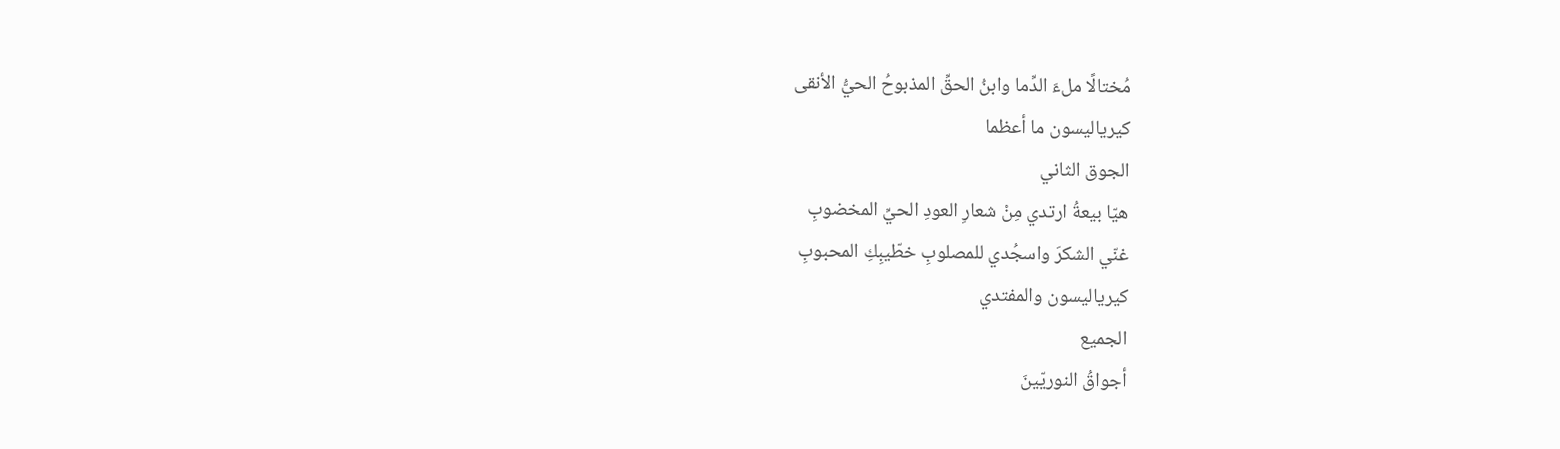مُختالًا ملءَ الدِّما وابنُ الحقِّ المذبوحُ الحيُّ الأنقى
كيرياليسون ما أعظما
الجوق الثاني
هيّا بيعةُ ارتدي مِنْ شعارِ العودِ الحيِّ المخضوبِ
غنّي الشكرَ واسجُدي للمصلوبِ خطّيبِكِ المحبوبِ
كيرياليسون والمفتدي
الجميع
أجواقُ النوريّينَ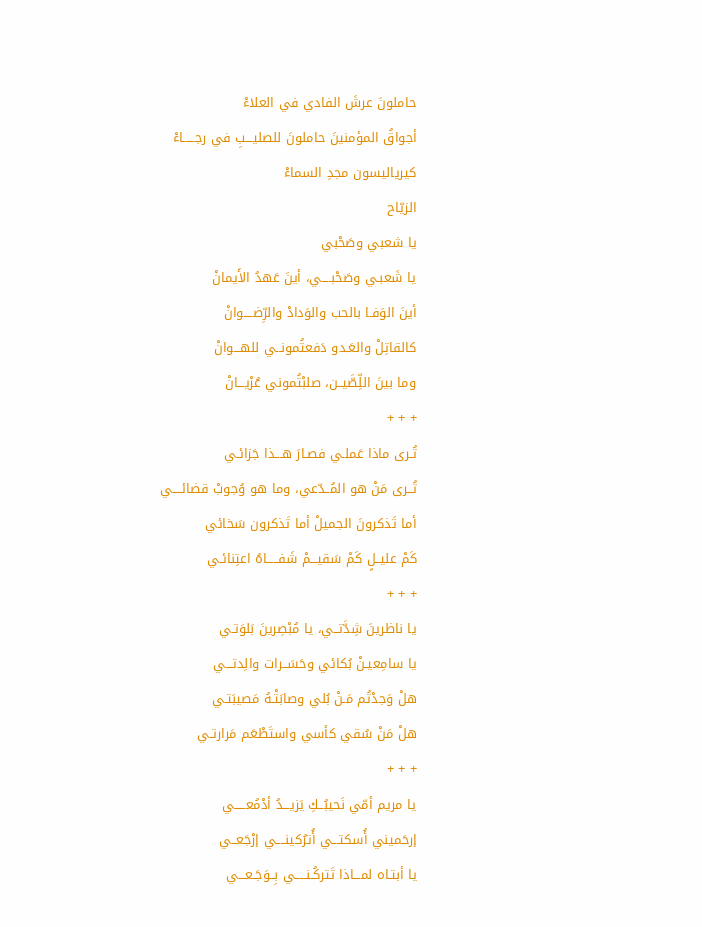حاملونَ عرشَ الفادي في العلاءْ
أجواقُ المؤمنينَ حاملونَ للصليـــبِ في رجـــــاءْ
كيرياليسون مجدِ السماءْ
الزيّاح
يا شعبي وصَحْبي
يا شَعبـي وصَحْبــــي، أينَ عَهدُ الأَيمانْ
أينَ الوَفـا بالحب والوَدادْ والرِّضــــوانْ
كالقاتِلْ والعَـدو دَفعتُمونــي للهـــوانْ
وما بينَ اللِّصَّيــن، صلبْتُموني عُرْيـــانْ
+ + +
تُـرى ماذا عَملـي فصـارَ هـــذا جَزائـي
تُــرى مَنْ هو المُــدّعي، وما هو وُجوبْ قضائــــي
أما تَذكرونَ الجميلْ أما تَذكرون سَخائي
كَمْ عليــلٍ كَمْ سَقيـــمْ شَفـــــاهُ اعتِنائـي
+ + +
يا ناظرينَ شِدَّتــي، يا مُبْصِرينَ بَلوَتـي
يا سامِعيـنْ بُكائي وحَسَــرات والِدتـــي
هلْ وَجدْتُم مَـنْ بُلي وصابَتْـهُ مَصيبَتـي
هلْ مَنْ سُقي كأسي واستَطْعَم مَرارتـي
+ + +
يا مريم أمّي نَحيبُــكِ يَزيـــدُ أدْمُعـــــي
إرحَميني أُسكتـــي أُترُكينــــي إرْجَعــي
يا أبتـاه لمـــاذا تَتركُـنـــــي بِــوَجَـعـــي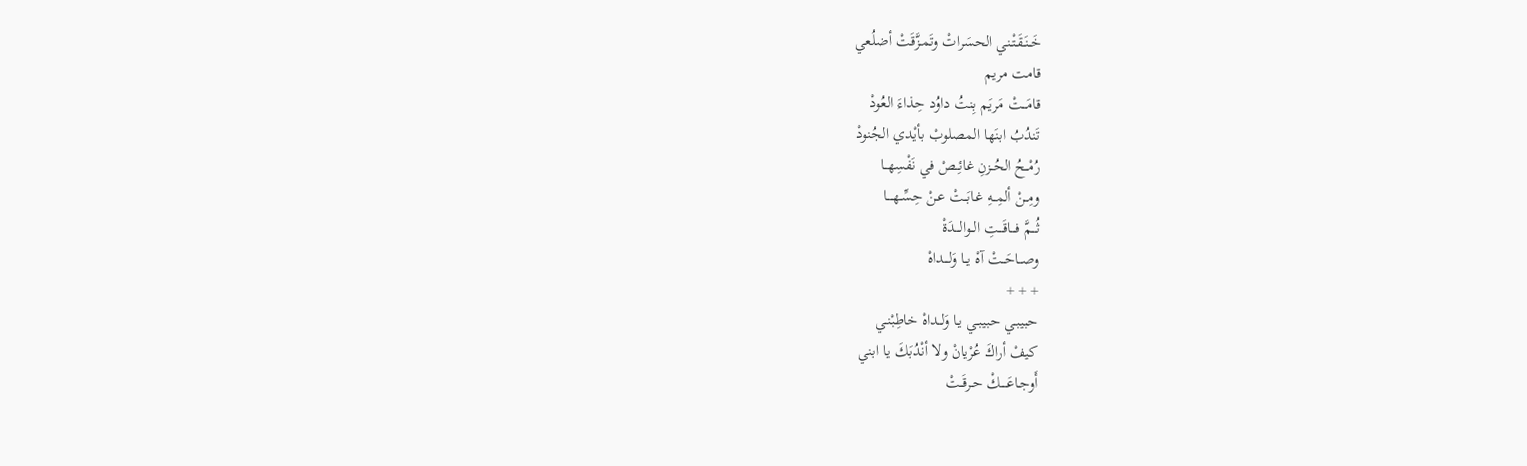خَــنَـقَـتْـني الحسَراتْ وتَمـزَّقَتْ أضلُعي
قامت مريم
قامَـــتْ مَريَم بِنتُ داوُد حِذاءَ العُودْ
تَندُبُ ابنَها المصلوبْ بأيْدي الجُنودْ
رُمْــحُ الحُــزنِ غائِــصْ في نَفْسِهــا
ومِــنْ ألمِــهِ غـابَــتْ عـنْ حِسِّـهــــا
ثُـــمَّ فـــاقَـــتِ الــوالـــدَةْ
وصــاحَــتْ آهْ يــا وَلـــداهْ
+ + +
حبيبـي حبيبـي يـا وَلــداهْ خاطِبْنـي
كيفْ أراكَ عُرْيانْ ولا أنْدُبَكَ يا ابني
أَوجـاعَــــكْ حـرقَــتْ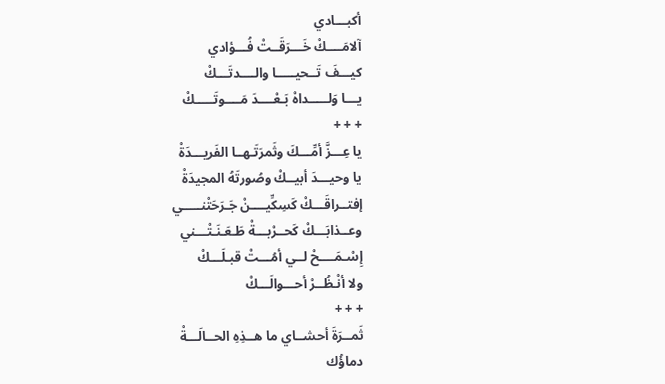أكبـــادي
آلامَــــكْ خَـــرَقَــتْ فُـــؤادي
كيـــفَ تَــحيـــــا والــــدتَـــكْ
يـــا وَلـــــداهْ بَـعْــــدَ مَــــوتَـــــكْ
+ + +
يا عِـــزَّ أمِّـــكَ وثَمرَتَـهــا الفَريـــدَةْ
يا وحيـــدَ أبيــكْ وصُورتَهُ المجيدَةْ
إفتــراقَـــكْ كَسِكِّيــــنْ جَـرَحَتْنـــــي
وعــذابَـــكْ كَحــرْبـــةْ طَـعَـنَـتْـــني
إِسْـمَــــحْ لــي أمُـــتْ قبـلَـــكْ
ولا أنْـظُــرْ أحـــوالَـــكْ
+ + +
ثَمــرَةَ أحشــاي ما هــذِهِ الحــالَـــةْ
دماؤُك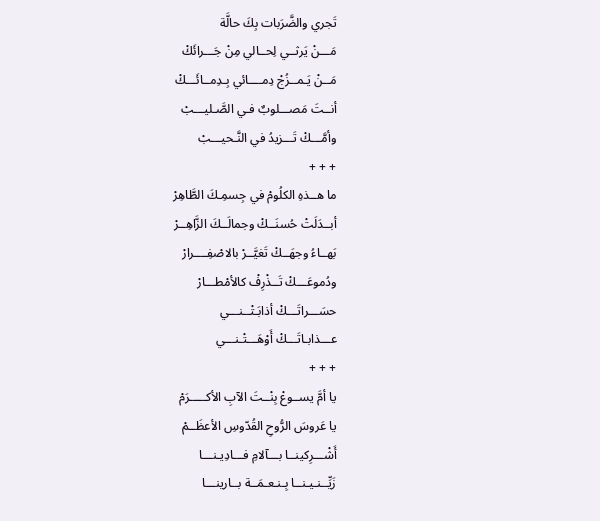تَجري والضَّرَبات بِكَ حالَّة
مَـــنْ يَرثــي لِحــالي مِنْ جَـــرائَكْ
مَــنْ يَـمــزُجْ دِمــــائي بِـدِمــائَـــكْ
أنــتَ مَصـــلوبٌ فـي الصَّـليـــبْ
وأمَّـــكْ تَـــزيدُ في النَّـحيـــبْ
+ + +
ما هــذهِ الكلُومْ في جِسمِـكَ الطَّاهِرْ
أبــدَلَتْ حُسنَــكْ وجمالَــكَ الزَّاهِــرْ
بَهــاءُ وجهَــكْ تَغيَّــرْ بالاصْفِــــرارْ
ودُموعَـــكْ تَــذْرِفْ كالأمْطـــارْ
حسَـــراتَـــكْ أذابَـتْــنـــي
عـــذابـاتَـــكْ أَوْهَـــتْـنـــي
+ + +
يا أمَّ يســوعْ بِنْــتَ الآبِ الأكـــــرَمْ
يا عَروسَ الرُّوحِ القُدّوسِ الأعظَــمْ
أَشْـــرِكينــا بـــآلامِ فـــادِيـنـــا
زَيِّــنـيـنــا بِـنـعـمَــة بــارينـــا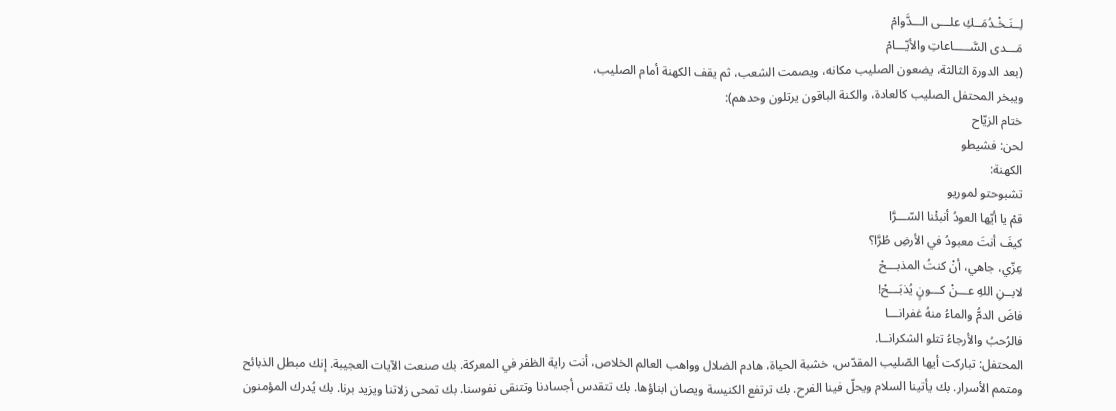لِــنَـخْـدُمَــكِ علـــى الـــدَّوامْ
مَـــدى السَّـــــاعاتِ والأيّـــامْ
(بعد الدورة الثالثة، يضعون الصليب مكانه، ويصمت الشعب، ثم يقف الكهنة أمام الصليب،
ويبخر المحتفل الصليب كالعادة، والكنة الباقون يرتلون وحدهم):
ختام الزيّاح
لحن: فشيطو
الكهنة:
تشبوحتو لموريو
قمْ يا أيّها العودُ أنبئْنا السّـــرَّا
كيفَ أنتَ معبودُ في الأرضِ طُرَّا؟
عِزّي، جاهي، أنْ كنتُ المذبـــحْ
لابــنِ اللهِ عـــنْ كـــونٍ يُذبَـــحْ!
فاضَ الدمُّ والماءُ منهُ غفرانـــا
فالرُحبُ والأرجاءُ تتلو الشكرانــا.
المحتفل: تباركت أيها الصّليب المقدّس، خشبة الحياة، هادم الضلال وواهب العالم الخلاص، أنت راية الظفر في المعركة. بك صنعت الآيات العجيبة. إنك مبطل الذبائح ومتمم الأسرار. بك يأتينا السلام ويحلّ فينا الفرح. بك ترتفع الكنيسة ويصان ابناؤها. بك تتقدس أجسادنا وتتنقى نفوسنا. بك تمحى زلاتنا ويزيد برنا. بك يُدرك المؤمنون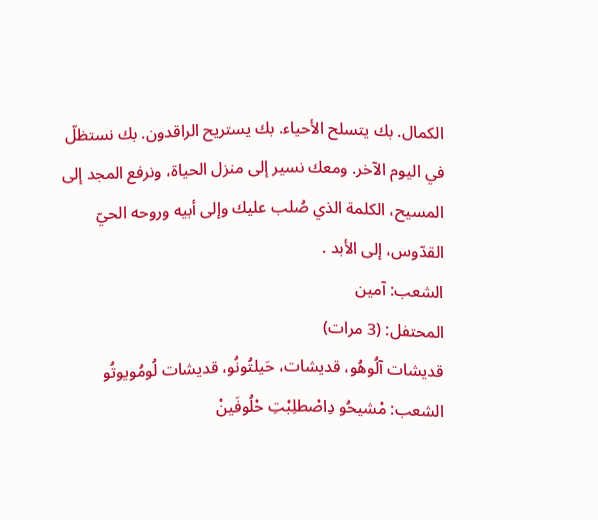الكمال. بك يتسلح الأحياء. بك يستريح الراقدون. بك نستظلّ في اليوم الآخر. ومعك نسير إلى منزل الحياة، ونرفع المجد إلى المسيح، الكلمة الذي صُلب عليك وإلى أبيه وروحه الحيّ القدّوس، إلى الأبد .
الشعب: آمين
المحتفل: (3 مرات)
قديشات آلُوهُو، قديشات، حَيلتُونُو، قديشات لُومُويوتُو
الشعب: مْشيحُو دِاصْطلِبْتِ حْلُوفَينْ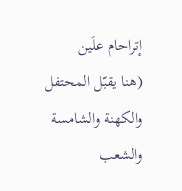إتراحام علَين
(هنا يقبّل المحتفل والكهنة والشامسة والشعب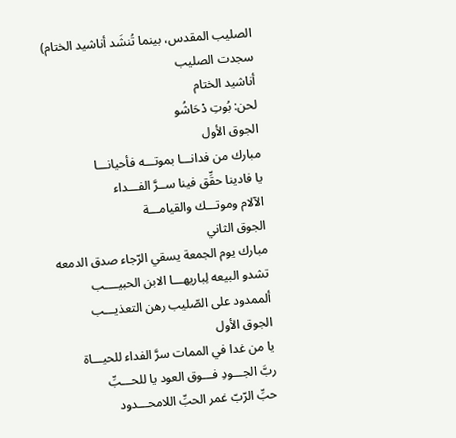الصليب المقدس، بينما تُنشَد أناشيد الختام)
سجدت الصليب
أناشيد الختام
لحن: بُوتِ دْحَاشُو
الجوق الأول
مبارك من فدانـــا بموتـــه فأحيانـــا
يا فادينا حقِّق فينا ســرَّ الفـــداء
الآلام وموتـــك والقيامـــة
الجوق الثاني
مبارك يوم الجمعة يسقي الرّجاء صدق الدمعه
تشدو البيعه لِباريهـــا الابن الحبيــــب
ألممدود على الصّليب رهن التعذيـــب
الجوق الأول
يا من غدا في الممات سرَّ الفداء للحيـــاة
ربَّ الجـــودِ فـــوق العود يا للحـــبِّ
حبِّ الرّبّ غمر الحبِّ اللامحـــدود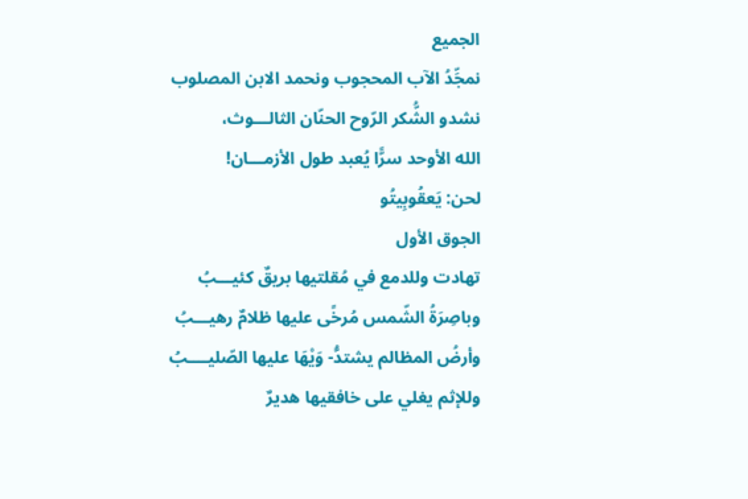الجميع
نمجِّدُ الآب المحجوب ونحمد الابن المصلوب
نشدو الشُّكر الرّوح الحنّان الثالـــوث،
الله الأوحد سرًّا يُعبد طول الأزمـــان!
لحن: يَعقُوبِيتُو
الجوق الأول
تهادت وللدمع في مُقلتيها بريقٌ كئيـــبُ
وباصِرَةُ الشّمس مُرخًى عليها ظلامٌ رهيـــبُ
وأرضُ المظالم يشتدُّ- وَيْهَا عليها الصّليــــبُ
وللإثم يغلي على خافقيها هديرٌ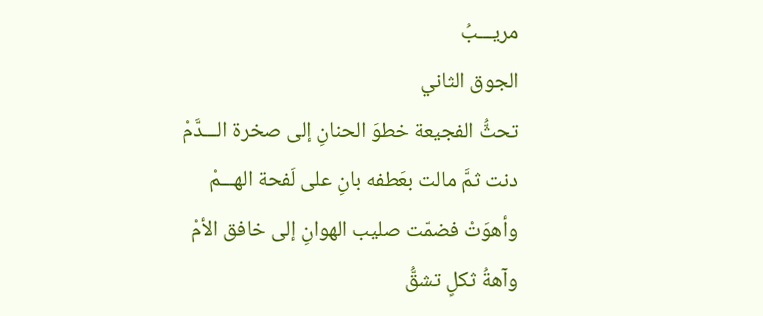مريـــبُ
الجوق الثاني
تحثُّ الفجيعة خطوَ الحنانِ إلى صخرة الـــدَّمْ
دنت ثمَّ مالت بعَطفه بانِ على لَفحة الهـــمْ
وأهوَتْ فضمّت صليب الهوانِ إلى خافق الأمْ
وآهةُ ثكلٍ تشقُّ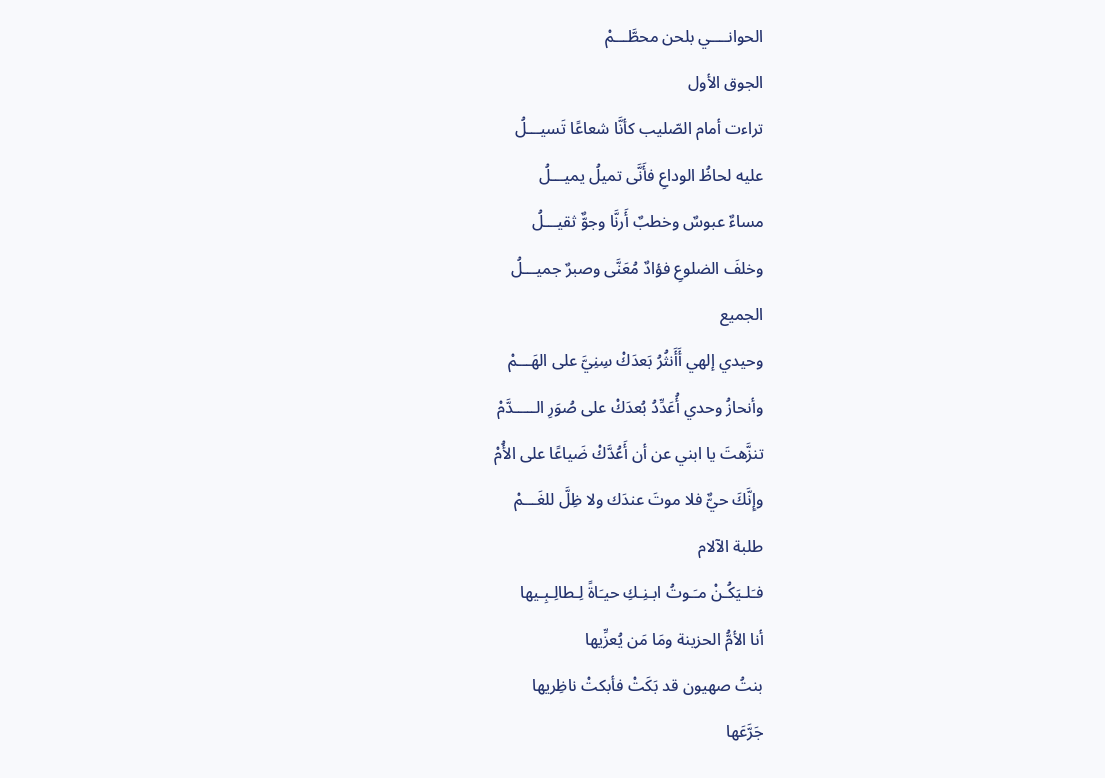الحوانــــي بلحن محطَّـــمْ
الجوق الأول
تراءت أمام الصّليب كأنَّا شعاعًا تَسيـــلُ
عليه لحاظُ الوداعِ فأَنَّى تميلُ يميـــلُ
مساءٌ عبوسٌ وخطبٌ أَرنَّا وجوٌّ ثقيـــلُ
وخلفَ الضلوعِ فؤادٌ مُعَنَّى وصبرٌ جميـــلُ
الجميع
وحيدي إلهي أَأَنثُرُ بَعدَكْ سِنِيَّ على الهَـــمْ
وأنحازُ وحدي أُعَدِّدُ بُعدَكْ على صُوَرِ الـــــدَّمْ
تنزَّهتَ يا ابني عن أن أَعُدَّكْ ضَياعًا على الأُمْ
وإِنَّكَ حيٌّ فلا موتَ عندَك ولا ظِلَّ للغَـــمْ
طلبة الآلام
فـَلـيَكُـنْ مـَـوتُ ابـنِـكِ حيـَاةً لِـطالِـبِـيها
أنا الأمُّ الحزينة ومَا مَن يُعزِّيها
بنتُ صهيون قد بَكَتْ فأبكتْ ناظِريها
جَرَّعَها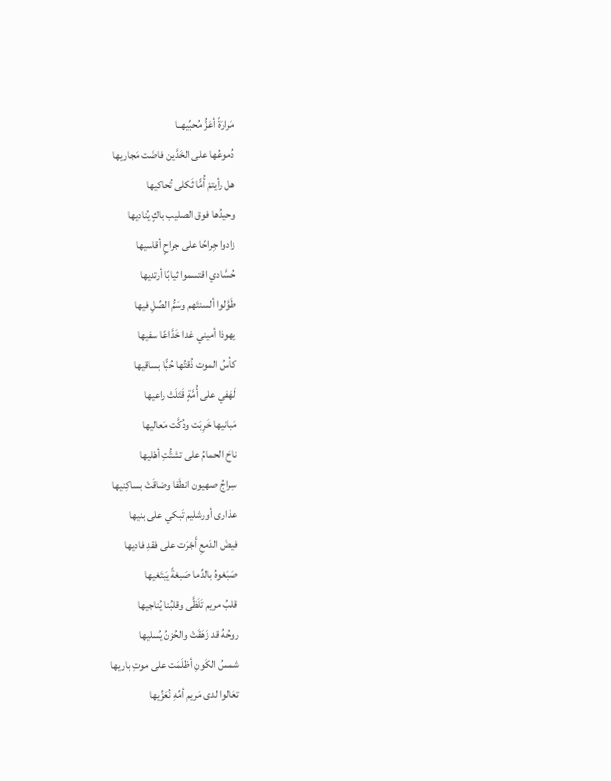مَرارَةً أعَزُّ مُحبِّيهــا
دُموعُها على الخَدَّين فاضَت مَجاريها
هل رأيتمْ أُمًّا ثَكلى تُحاكيها
وحيدُها فوق الصليب باكٍ يُناديها
زادوا جِراحًا على جراحٍ أقاسيها
حُسَّادي اقتسموا ثيابًا أرتديها
طَوَّلوا ألسنتَهم وسَمُّ الصِّلِ فيها
يهوذا أميني غدا خَدَّاعًا سفيها
كأسُ الموت ذُقتُها حُبًّا بساقيها
لَهَفي على أُمَّةٍ قَتَلَتْ راعيها
مَبانيها خَرِبَت ودُكَّت مَعاليها
ناحَ الحمامُ على تشتُّتِ أهْليها
سِراجُ صهيون انطَفا وضاقَتْ بساكِنيها
عذارى أورشليم تَبكي على بنيها
فيضَ الدَمعِ أَجْرَت على فقدِ فاديها
صَبَغوهُ بالدِّما صَبغةً يَبتَغيها
قلبُ مريم تَلَظَّى وقلبُنا يُناجيها
روحُهُ قد زَهَقَتْ والحُزنُ يُسليها
شمسُ الكَونِ أظلَمَت على موتِ باريها
تعَالوا لدى مَريم أمِّهِ نُعَزِّيها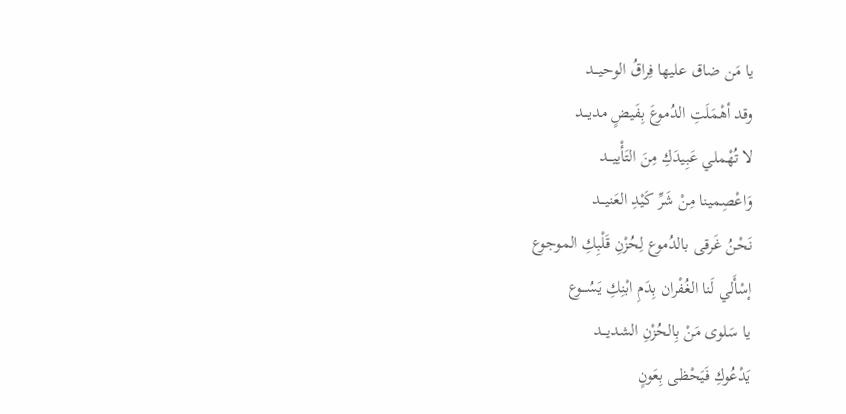يا مَن ضاق عليها فِراقُ الوحيـــد
وقد أهْمَلَتِ الدُموعَ بِفَيضٍ مديـــد
لا تُهْملي عَبِيدَكِ مِنَ التَأْييـــد
وَاعْصِمينا مِنْ شَرِّ كَيْدِ العَنيـــد
نَحْنُ غَرقى بالدُموع لِحُزْنِ قَلْبِكِ الموجوع
إسْأَلي لَنا الغُفْران بِدَمِ ابْنِكِ يَسُـــوع
يا سَلوى مَنْ بِالحُزْنِ الشديـــد
يَدْعُوكِ فَيَحْظى بِعَونٍ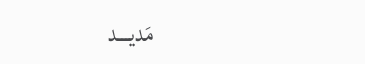مَديـــد